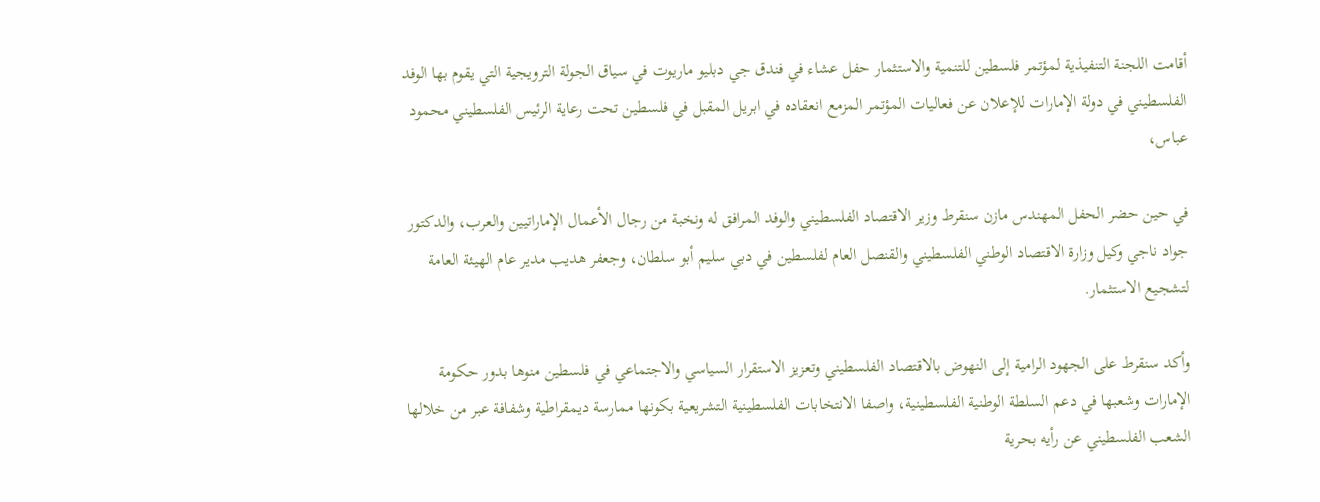أقامت اللجنة التنفيذية لمؤتمر فلسطين للتنمية والاستثمار حفل عشاء في فندق جي دبليو ماريوت في سياق الجولة الترويجية التي يقوم بها الوفد الفلسطيني في دولة الإمارات للإعلان عن فعاليات المؤتمر المزمع انعقاده في ابريل المقبل في فلسطين تحت رعاية الرئيس الفلسطيني محمود عباس،

في حين حضر الحفل المهندس مازن سنقرط وزير الاقتصاد الفلسطيني والوفد المرافق له ونخبة من رجال الأعمال الإماراتيين والعرب، والدكتور جواد ناجي وكيل وزارة الاقتصاد الوطني الفلسطيني والقنصل العام لفلسطين في دبي سليم أبو سلطان، وجعفر هديب مدير عام الهيئة العامة لتشجيع الاستثمار.

وأكد سنقرط على الجهود الرامية إلى النهوض بالاقتصاد الفلسطيني وتعزيز الاستقرار السياسي والاجتماعي في فلسطين منوها بدور حكومة الإمارات وشعبها في دعم السلطة الوطنية الفلسطينية، واصفا الانتخابات الفلسطينية التشريعية بكونها ممارسة ديمقراطية وشفافة عبر من خلالها الشعب الفلسطيني عن رأيه بحرية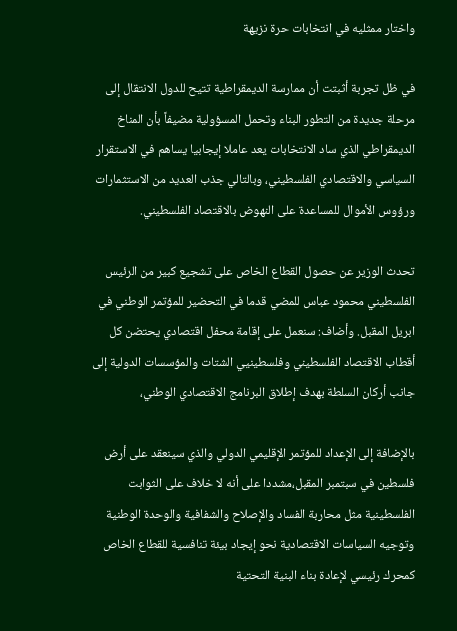واختار ممثليه في انتخابات حرة نزيهة

في ظل تجربة أثبتت أن ممارسة الديمقراطية تتيح للدول الانتقال إلى مرحلة جديدة من التطور البناء وتحمل المسؤولية مضيفاً بأن المناخ الديمقراطي الذي ساد الانتخابات يعد عاملا إيجابيا يساهم في الاستقرار السياسي والاقتصادي الفلسطيني، وبالتالي جذب العديد من الاستثمارات ورؤوس الأموال للمساعدة على النهوض بالاقتصاد الفلسطيني.

تحدث الوزير عن حصول القطاع الخاص على تشجيع كبير من الرئيس الفلسطيني محمود عباس للمضي قدما في التحضير للمؤتمر الوطني في ابريل المقبل. وأضاف: سنعمل على إقامة محفل اقتصادي يحتضن كل أقطاب الاقتصاد الفلسطيني وفلسطينيي الشتات والمؤسسات الدولية إلى جانب أركان السلطة بهدف إطلاق البرنامج الاقتصادي الوطني،

بالإضافة إلى الإعداد للمؤتمر الإقليمي الدولي والذي سينعقد على أرض فلسطين في سبتمبر المقبل،مشددا على أنه لا خلاف على الثوابت الفلسطينية مثل محاربة الفساد والإصلاح والشفافية والوحدة الوطنية وتوجيه السياسات الاقتصادية نحو إيجاد بيئة تنافسية للقطاع الخاص كمحرك رئيسي لإعادة بناء البنية التحتية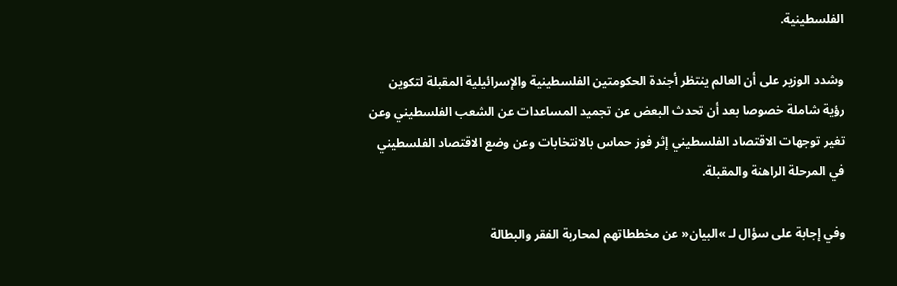الفلسطينية.

وشدد الوزير على أن العالم ينتظر أجندة الحكومتين الفلسطينية والإسرائيلية المقبلة لتكوين رؤية شاملة خصوصا بعد أن تحدث البعض عن تجميد المساعدات عن الشعب الفلسطيني وعن تغير توجهات الاقتصاد الفلسطيني إثر فوز حماس بالانتخابات وعن وضع الاقتصاد الفلسطيني في المرحلة الراهنة والمقبلة.

وفي إجابة على سؤال لـ »البيان« عن مخططاتهم لمحاربة الفقر والبطالة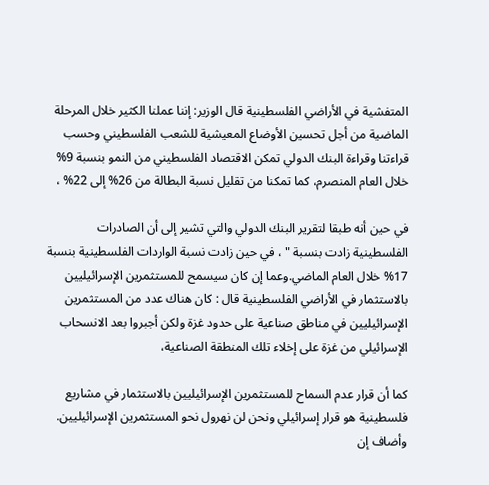المتفشية في الأراضي الفلسطينية قال الوزير: إننا عملنا الكثير خلال المرحلة الماضية من أجل تحسين الأوضاع المعيشية للشعب الفلسطيني وحسب قراءتنا وقراءة البنك الدولي تمكن الاقتصاد الفلسطيني من النمو بنسبة 9% خلال العام المنصرم، كما تمكنا من تقليل نسبة البطالة من 26% إلى 22% ،

في حين أنه طبقا لتقرير البنك الدولي والتي تشير إلى أن الصادرات الفلسطينية زادت بنسبة " ، في حين زادت نسبة الواردات الفلسطينية بنسبة 17% خلال العام الماضي.وعما إن كان سيسمح للمستثمرين الإسرائيليين بالاستثمار في الأراضي الفلسطينية قال : كان هناك عدد من المستثمرين الإسرائيليين في مناطق صناعية على حدود غزة ولكن أجبروا بعد الانسحاب الإسرائيلي من غزة على إخلاء تلك المنطقة الصناعية،

كما أن قرار عدم السماح للمستثمرين الإسرائيليين بالاستثمار في مشاريع فلسطينية هو قرار إسرائيلي ونحن لن نهرول نحو المستثمرين الإسرائيليين. وأضاف إن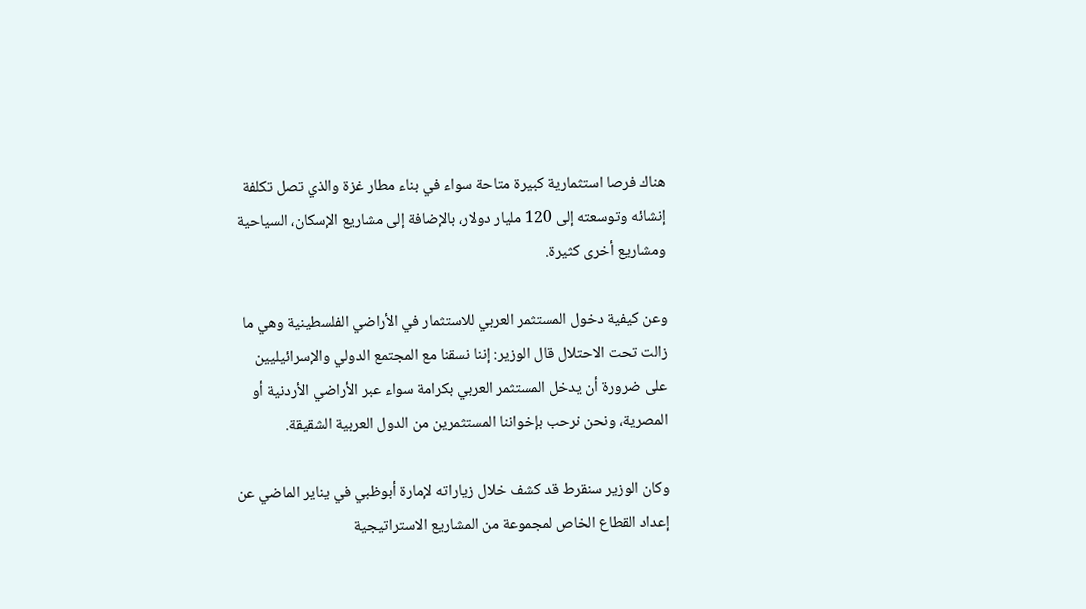هناك فرصا استثمارية كبيرة متاحة سواء في بناء مطار غزة والذي تصل تكلفة إنشائه وتوسعته إلى 120 مليار دولار، بالإضافة إلى مشاريع الإسكان، السياحية ومشاريع أخرى كثيرة.

وعن كيفية دخول المستثمر العربي للاستثمار في الأراضي الفلسطينية وهي ما زالت تحت الاحتلال قال الوزير: إننا نسقنا مع المجتمع الدولي والإسرائيليين على ضرورة أن يدخل المستثمر العربي بكرامة سواء عبر الأراضي الأردنية أو المصرية، ونحن نرحب بإخواننا المستثمرين من الدول العربية الشقيقة.

وكان الوزير سنقرط قد كشف خلال زياراته لإمارة أبوظبي في يناير الماضي عن إعداد القطاع الخاص لمجموعة من المشاريع الاستراتيجية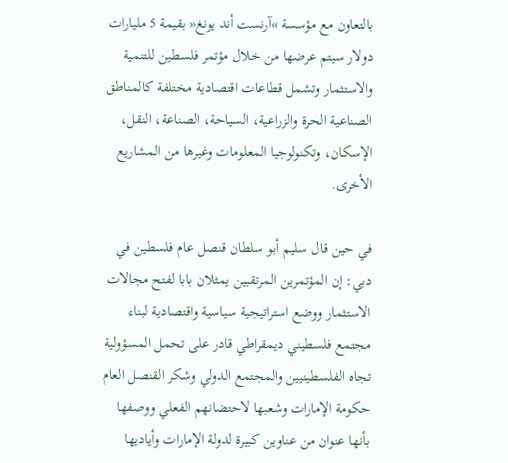بالتعاون مع مؤسسة »آرنست أند يونغ« بقيمة 5 مليارات دولار سيتم عرضها من خلال مؤتمر فلسطين للتنمية والاستثمار وتشمل قطاعات اقتصادية مختلفة كالمناطق الصناعية الحرة والزراعية، السياحة، الصناعة، النقل، الإسكان، وتكنولوجيا المعلومات وغيرها من المشاريع الأخرى.

في حين قال سليم أبو سلطان قنصل عام فلسطين في دبي: إن المؤتمرين المرتقبين يمثلان بابا لفتح مجالات الاستثمار ووضع استراتيجية سياسية واقتصادية لبناء مجتمع فلسطيني ديمقراطي قادر على تحمل المسؤولية تجاه الفلسطينيين والمجتمع الدولي وشكر القنصل العام حكومة الإمارات وشعبها لاحتضانهم الفعلي ووصفها بأنها عنوان من عناوين كبيرة لدولة الإمارات وأياديها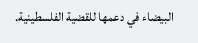البيضاء في دعمها للقضية الفلسطينية.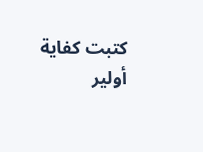كتبت كفاية أولير